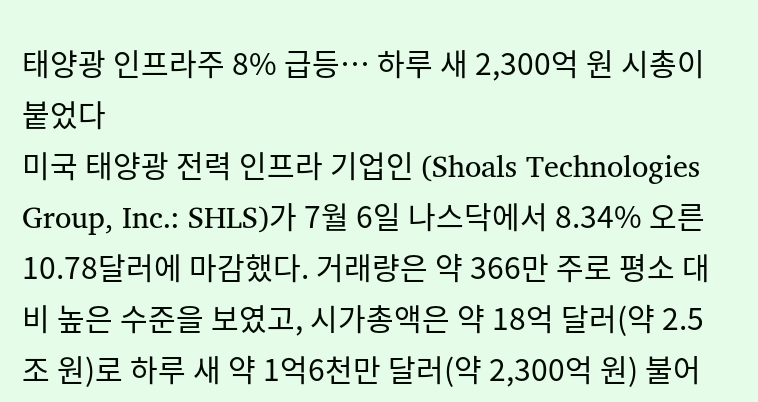태양광 인프라주 8% 급등… 하루 새 2,300억 원 시총이 붙었다
미국 태양광 전력 인프라 기업인 (Shoals Technologies Group, Inc.: SHLS)가 7월 6일 나스닥에서 8.34% 오른 10.78달러에 마감했다. 거래량은 약 366만 주로 평소 대비 높은 수준을 보였고, 시가총액은 약 18억 달러(약 2.5조 원)로 하루 새 약 1억6천만 달러(약 2,300억 원) 불어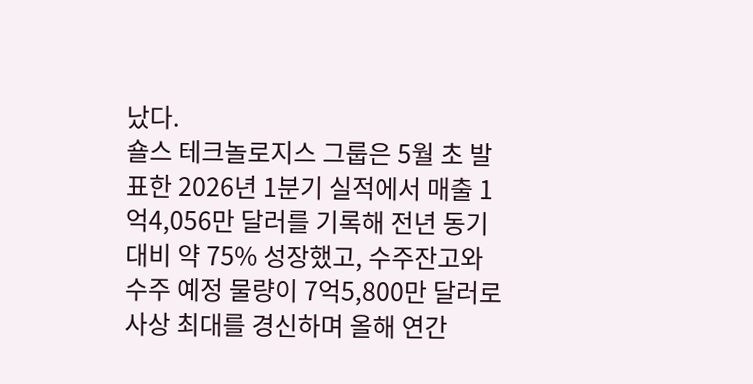났다.
숄스 테크놀로지스 그룹은 5월 초 발표한 2026년 1분기 실적에서 매출 1억4,056만 달러를 기록해 전년 동기 대비 약 75% 성장했고, 수주잔고와 수주 예정 물량이 7억5,800만 달러로 사상 최대를 경신하며 올해 연간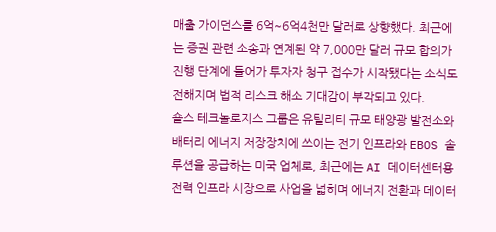매출 가이던스를 6억~6억4천만 달러로 상향했다. 최근에는 증권 관련 소송과 연계된 약 7,000만 달러 규모 합의가 진행 단계에 들어가 투자자 청구 접수가 시작됐다는 소식도 전해지며 법적 리스크 해소 기대감이 부각되고 있다.
숄스 테크놀로지스 그룹은 유틸리티 규모 태양광 발전소와 배터리 에너지 저장장치에 쓰이는 전기 인프라와 EBOS 솔루션을 공급하는 미국 업체로, 최근에는 AI 데이터센터용 전력 인프라 시장으로 사업을 넓히며 에너지 전환과 데이터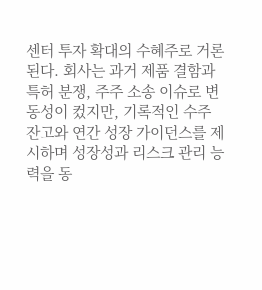센터 투자 확대의 수혜주로 거론된다. 회사는 과거 제품 결함과 특허 분쟁, 주주 소송 이슈로 변동성이 컸지만, 기록적인 수주잔고와 연간 성장 가이던스를 제시하며 성장성과 리스크 관리 능력을 동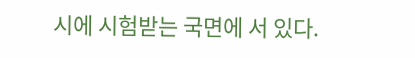시에 시험받는 국면에 서 있다.